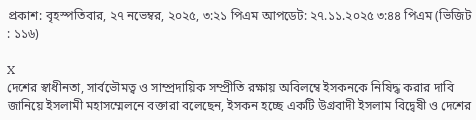প্রকাশ: বৃহস্পতিবার, ২৭ নভেম্বর, ২০২৫, ৩:২১ পিএম আপডেট: ২৭.১১.২০২৫ ৩:৪৪ পিএম (ভিজিট : ১১৬)

X
দেশের স্বাধীনতা, সার্বভৌমত্ব ও সাম্প্রদায়িক সম্প্রীতি রক্ষায় অবিলম্বে ইসকনকে নিষিদ্ধ করার দাবি জানিয়ে ইসলামী মহাসম্মেলনে বক্তারা বলেছেন, ইসকন হচ্ছে একটি উগ্রবাদী ইসলাম বিদ্বেষী ও দেশের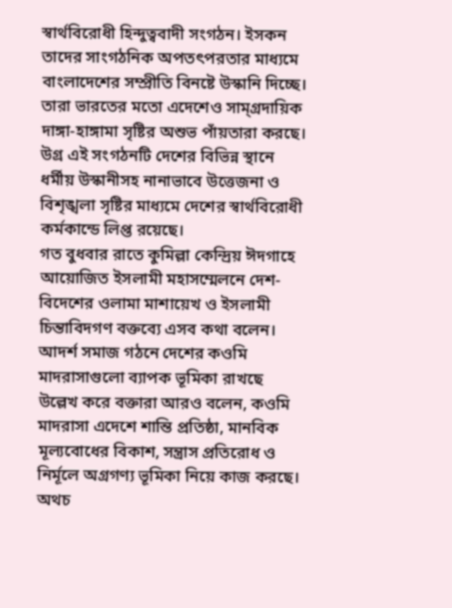স্বার্থবিরোধী হিন্দুত্ববাদী সংগঠন। ইসকন তাদের সাংগঠনিক অপতৎপরতার মাধ্যমে বাংলাদেশের সম্প্রীতি বিনষ্টে উস্কানি দিচ্ছে। তারা ভারতের মতো এদেশেও সাম্গ্রদায়িক দাঙ্গা-হাঙ্গামা সৃষ্টির অশুভ পাঁয়তারা করছে। উগ্র এই সংগঠনটি দেশের বিভিন্ন স্থানে ধর্মীয় উস্কানীসহ নানাভাবে উত্তেজনা ও বিশৃঙ্খলা সৃষ্টির মাধ্যমে দেশের স্বার্থবিরোধী কর্মকান্ডে লিপ্ত রয়েছে।
গত বুধবার রাতে কুমিল্লা কেন্দ্রিয় ঈদগাহে আয়োজিত ইসলামী মহাসম্মেলনে দেশ-বিদেশের ওলামা মাশায়েখ ও ইসলামী চিন্তাবিদগণ বক্তব্যে এসব কথা বলেন।
আদর্শ সমাজ গঠনে দেশের কওমি মাদরাসাগুলো ব্যাপক ভূমিকা রাখছে উল্লেখ করে বক্তারা আরও বলেন, কওমি মাদরাসা এদেশে শান্তি প্রতিষ্ঠা, মানবিক মূল্যবোধের বিকাশ, সন্ত্রাস প্রতিরোধ ও নির্মূলে অগ্রগণ্য ভূমিকা নিয়ে কাজ করছে। অথচ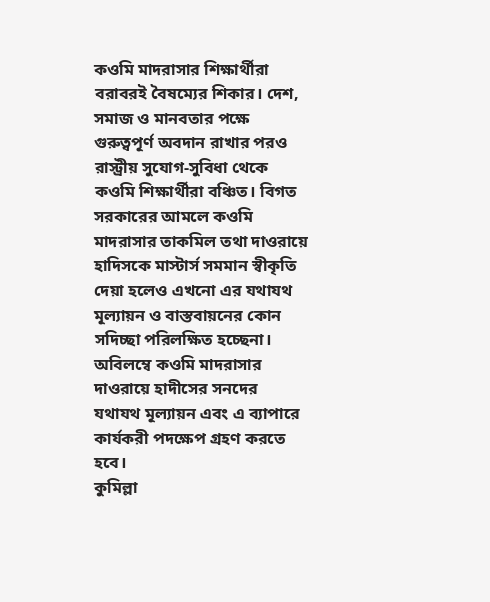কওমি মাদরাসার শিক্ষার্থীরা বরাবরই বৈষম্যের শিকার। দেশ, সমাজ ও মানবতার পক্ষে গুরুত্বপূর্ণ অবদান রাখার পরও রাস্ট্রীয় সুযোগ-সুবিধা থেকে কওমি শিক্ষার্থীরা বঞ্চিত। বিগত সরকারের আমলে কওমি মাদরাসার তাকমিল তথা দাওরায়ে হাদিসকে মাস্টার্স সমমান স্বীকৃতি দেয়া হলেও এখনো এর যথাযথ মূল্যায়ন ও বাস্তবায়নের কোন সদিচ্ছা পরিলক্ষিত হচ্ছেনা। অবিলম্বে কওমি মাদরাসার দাওরায়ে হাদীসের সনদের যথাযথ মূল্যায়ন এবং এ ব্যাপারে কার্যকরী পদক্ষেপ গ্রহণ করতে হবে।
কুমিল্লা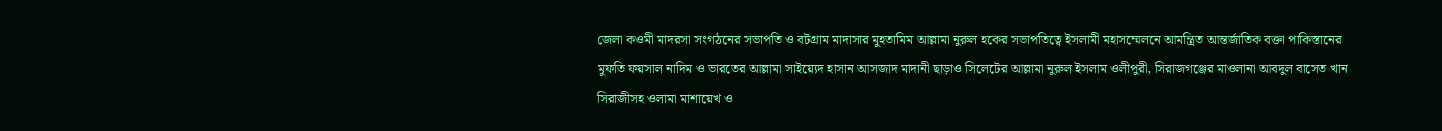জেলা কওমী মাদরসা সংগঠনের সভাপতি ও বটগ্রাম মাদাসার মুহতামিম আল্লামা নুরুল হকের সভাপতিত্বে ইসলামী মহাসম্মেলনে আমন্ত্রিত আন্তর্জাতিক বক্তা পাকিস্তানের মুফতি ফয়সাল নাদিম ও ভারতের আল্লামা সাইয়্যেদ হাসান আসজাদ মাদানী ছাড়াও সিলেটের আল্লামা নুরুল ইসলাম ওলীপুরী, সিরাজগঞ্জের মাওলানা আবদুল বাসেত খান সিরাজীসহ ওলামা মাশায়েখ ও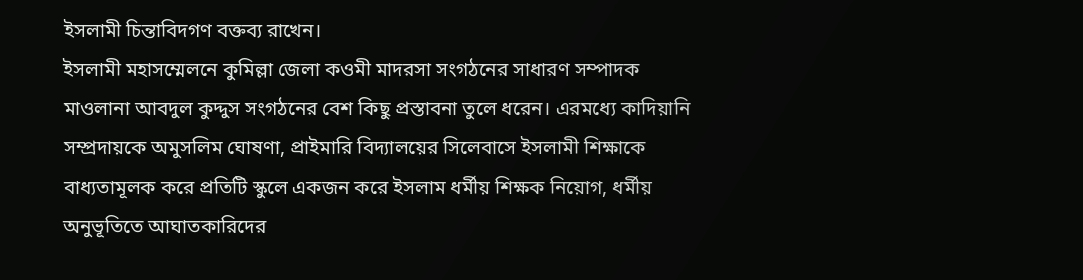ইসলামী চিন্তাবিদগণ বক্তব্য রাখেন।
ইসলামী মহাসম্মেলনে কুমিল্লা জেলা কওমী মাদরসা সংগঠনের সাধারণ সম্পাদক মাওলানা আবদুল কুদ্দুস সংগঠনের বেশ কিছু প্রস্তাবনা তুলে ধরেন। এরমধ্যে কাদিয়ানি সম্প্রদায়কে অমুসলিম ঘোষণা, প্রাইমারি বিদ্যালয়ের সিলেবাসে ইসলামী শিক্ষাকে বাধ্যতামূলক করে প্রতিটি স্কুলে একজন করে ইসলাম ধর্মীয় শিক্ষক নিয়োগ, ধর্মীয় অনুভূতিতে আঘাতকারিদের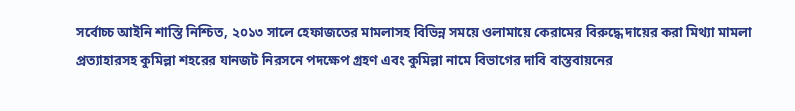সর্বোচ্চ আইনি শাস্তি নিশ্চিত, ২০১৩ সালে হেফাজতের মামলাসহ বিভিন্ন সময়ে ওলামায়ে কেরামের বিরুদ্ধে দায়ের করা মিথ্যা মামলা প্রত্যাহারসহ কুমিল্লা শহরের যানজট নিরসনে পদক্ষেপ গ্রহণ এবং কুমিল্লা নামে বিভাগের দাবি বাস্তবায়নের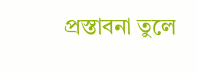প্রস্তাবনা তুলে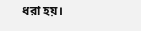ধরা হয়।